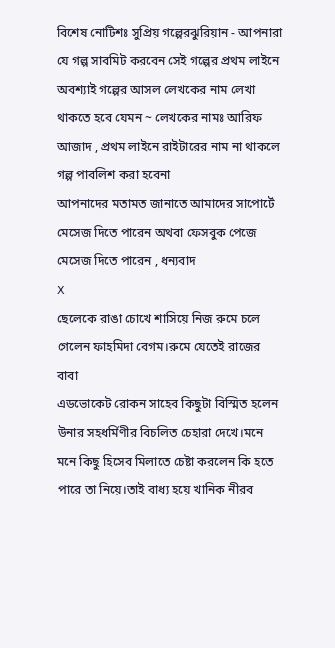বিশেষ নোটিশঃ সুপ্রিয় গল্পেরঝুরিয়ান - আপনারা যে গল্প সাবমিট করবেন সেই গল্পের প্রথম লাইনে অবশ্যাই গল্পের আসল লেখকের নাম লেখা থাকতে হবে যেমন ~ লেখকের নামঃ আরিফ আজাদ , প্রথম লাইনে রাইটারের নাম না থাকলে গল্প পাবলিশ করা হবেনা
আপনাদের মতামত জানাতে আমাদের সাপোর্টে মেসেজ দিতে পারেন অথবা ফেসবুক পেজে মেসেজ দিতে পারেন , ধন্যবাদ
X
ছেলেকে রাঙা চোখে শাসিয়ে নিজ রুমে চলে গেলেন ফাহমিদা বেগম।রুমে যেতেই রাজের বাবা
এডভোকেট রোকন সাহেব কিছুটা বিস্মিত হলেন উনার সহধর্মিণীর বিচলিত চেহারা দেখে।মনে মনে কিছু হিসেব মিলাতে চেষ্টা করলেন কি হতে পারে তা নিয়ে।তাই বাধ্য হয়ে খানিক নীরব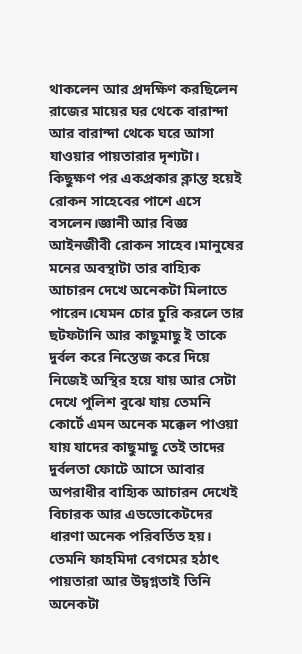থাকলেন আর প্রদক্ষিণ করছিলেন রাজের মায়ের ঘর থেকে বারান্দা আর বারান্দা থেকে ঘরে আসা যাওয়ার পায়তারার দৃশ্যটা।
কিছুক্ষণ পর একপ্রকার ক্লান্ত হয়েই রোকন সাহেবের পাশে এসে বসলেন।জ্ঞানী আর বিজ্ঞ আইনজীবী রোকন সাহেব।মানুষের মনের অবস্থাটা তার বাহ্যিক আচারন দেখে অনেকটা মিলাতে পারেন।যেমন চোর চুরি করলে তার ছটফটানি আর কাছুমাছু ই তাকে দুর্বল করে নিস্তেজ করে দিয়ে নিজেই অস্থির হয়ে যায় আর সেটা দেখে পুলিশ বুঝে যায় তেমনি কোর্টে এমন অনেক মক্কেল পাওয়া যায় যাদের কাছুমাছু তেই তাদের দুর্বলতা ফোটে আসে আবার অপরাধীর বাহ্যিক আচারন দেখেই বিচারক আর এডভোকেটদের ধারণা অনেক পরিবর্তিত হয়।
তেমনি ফাহমিদা বেগমের হঠাৎ পায়তারা আর উদ্বগ্নতাই তিনি অনেকটা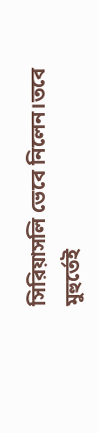সিরিয়াসলি ভেবে নিলেন।তবে মুহুর্তেই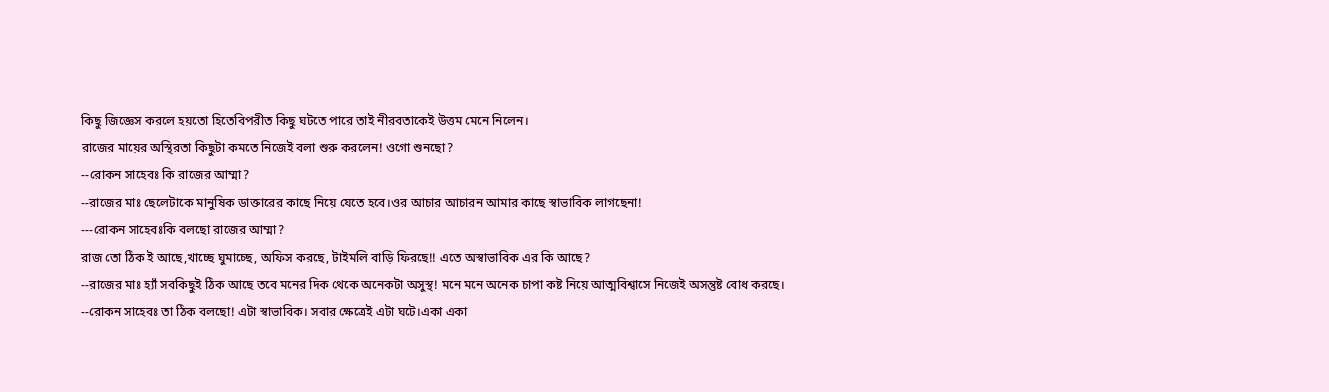কিছু জিজ্ঞেস করলে হয়তো হিতেবিপরীত কিছু ঘটতে পারে তাই নীরবতাকেই উত্তম মেনে নিলেন।
রাজের মায়ের অস্থিরতা কিছুটা কমতে নিজেই বলা শুরু করলেন! ওগো শুনছো?
--রোকন সাহেবঃ কি রাজের আম্মা?
--রাজের মাঃ ছেলেটাকে মানুষিক ডাক্তারের কাছে নিয়ে যেতে হবে।ওর আচার আচারন আমার কাছে স্বাভাবিক লাগছেনা!
---রোকন সাহেবঃকি বলছো রাজের আম্মা?
রাজ তো ঠিক ই আছে,খাচ্ছে ঘুমাচ্ছে, অফিস করছে, টাইমলি বাড়ি ফিরছে!! এতে অস্বাভাবিক এর কি আছে?
--রাজের মাঃ হ্যাঁ সবকিছুই ঠিক আছে তবে মনের দিক থেকে অনেকটা অসুস্থ! মনে মনে অনেক চাপা কষ্ট নিয়ে আত্মবিশ্বাসে নিজেই অসন্তুষ্ট বোধ করছে।
--রোকন সাহেবঃ তা ঠিক বলছো! এটা স্বাভাবিক। সবার ক্ষেত্রেই এটা ঘটে।একা একা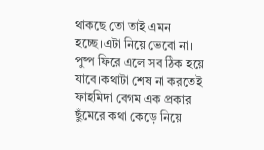থাকছে তো তাই এমন হচ্ছে।এটা নিয়ে ভেবো না।
পুষ্প ফিরে এলে সব ঠিক হয়ে যাবে।কথাটা শেষ না করতেই ফাহমিদা বেগম এক প্রকার ছুঁমেরে কথা কেড়ে নিয়ে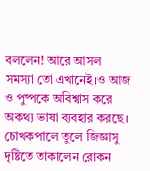বললেন! আরে আসল সমস্যা তো এখানেই।ও আজ ও পুষ্পকে অবিশ্বাস করে অকথ্য ভাষা ব্যবহার করছে।
চোখকপালে তুলে জিজ্ঞাসু দৃষ্টিতে তাকালেন রোকন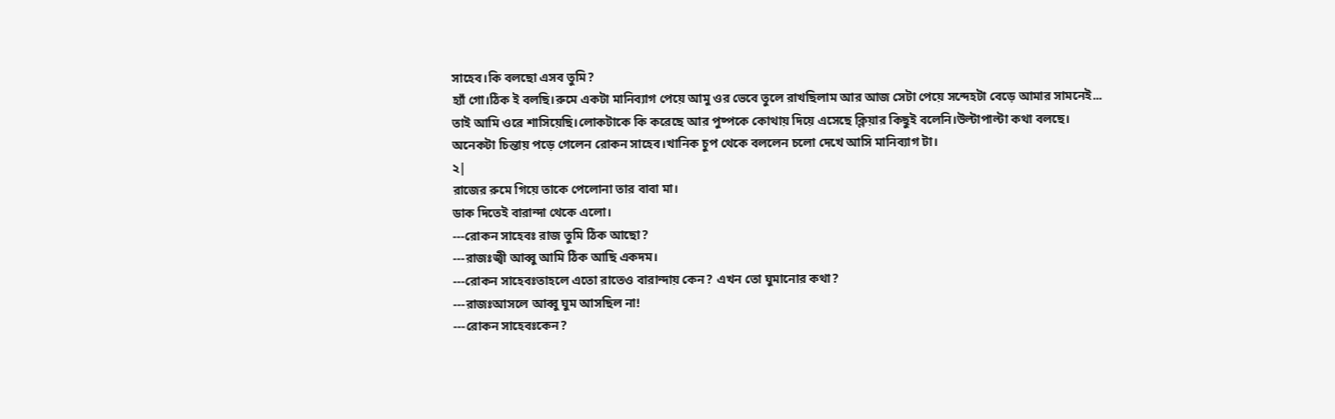সাহেব।কি বলছো এসব তুমি?
হ্যাঁ গো।ঠিক ই বলছি।রুমে একটা মানিব্যাগ পেয়ে আমু ওর ভেবে তুলে রাখছিলাম আর আজ সেটা পেয়ে সন্দেহটা বেড়ে আমার সামনেই...
তাই আমি ওরে শাসিয়েছি।লোকটাকে কি করেছে আর পুষ্পকে কোথায় দিয়ে এসেছে ক্লিয়ার কিছুই বলেনি।উল্টাপাল্টা কথা বলছে।
অনেকটা চিন্তায় পড়ে গেলেন রোকন সাহেব।খানিক চুপ থেকে বললেন চলো দেখে আসি মানিব্যাগ টা।
২|
রাজের রুমে গিয়ে তাকে পেলোনা তার বাবা মা।
ডাক দিতেই বারান্দা থেকে এলো।
---রোকন সাহেবঃ রাজ তুমি ঠিক আছো?
---রাজঃজ্বী আব্বু আমি ঠিক আছি একদম।
---রোকন সাহেবঃতাহলে এতো রাতেও বারান্দায় কেন? এখন তো ঘুমানোর কথা?
---রাজঃআসলে আব্বু ঘুম আসছিল না!
---রোকন সাহেবঃকেন?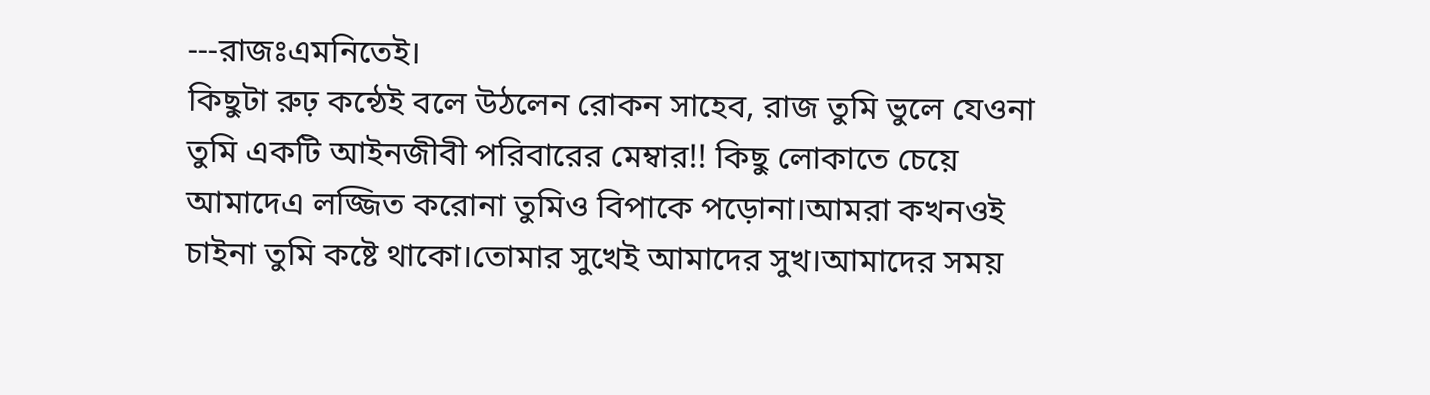---রাজঃএমনিতেই।
কিছুটা রুঢ় কন্ঠেই বলে উঠলেন রোকন সাহেব, রাজ তুমি ভুলে যেওনা তুমি একটি আইনজীবী পরিবারের মেম্বার!! কিছু লোকাতে চেয়ে আমাদেএ লজ্জিত করোনা তুমিও বিপাকে পড়োনা।আমরা কখনওই চাইনা তুমি কষ্টে থাকো।তোমার সুখেই আমাদের সুখ।আমাদের সময়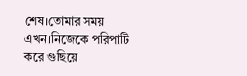শেষ।তোমার সময় এখন।নিজেকে পরিপাটি করে গুছিয়ে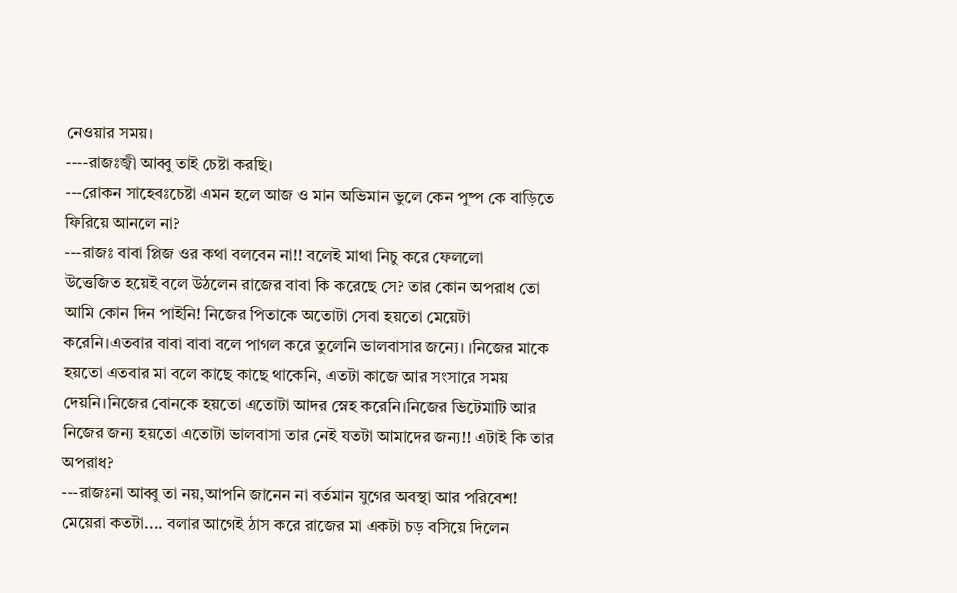নেওয়ার সময়।
----রাজঃজ্বী আব্বু তাই চেষ্টা করছি।
---রোকন সাহেবঃচেষ্টা এমন হলে আজ ও মান অভিমান ভুলে কেন পুষ্প কে বাড়িতে ফিরিয়ে আনলে না?
---রাজঃ বাবা প্লিজ ওর কথা বলবেন না!! বলেই মাথা নিচু করে ফেললো
উত্তেজিত হয়েই বলে উঠলেন রাজের বাবা কি করেছে সে? তার কোন অপরাধ তো আমি কোন দিন পাইনি! নিজের পিতাকে অতোটা সেবা হয়তো মেয়েটা করেনি।এতবার বাবা বাবা বলে পাগল করে তুলেনি ভালবাসার জন্যে। ।নিজের মাকে হয়তো এতবার মা বলে কাছে কাছে থাকেনি, এতটা কাজে আর সংসারে সময় দেয়নি।নিজের বোনকে হয়তো এতোটা আদর স্নেহ করেনি।নিজের ভিটেমাটি আর নিজের জন্য হয়তো এতোটা ভালবাসা তার নেই যতটা আমাদের জন্য!! এটাই কি তার অপরাধ?
---রাজঃনা আব্বু তা নয়,আপনি জানেন না বর্তমান যুগের অবস্থা আর পরিবেশ! মেয়েরা কতটা.... বলার আগেই ঠাস করে রাজের মা একটা চড় বসিয়ে দিলেন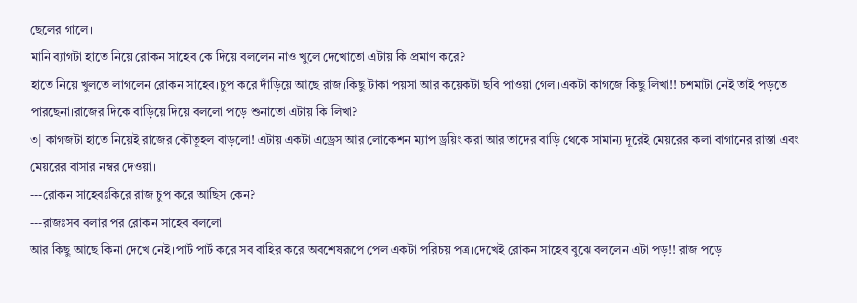ছেলের গালে।
মানি ব্যাগটা হাতে নিয়ে রোকন সাহেব কে দিয়ে বললেন নাও খুলে দেখোতো এটায় কি প্রমাণ করে?
হাতে নিয়ে খুলতে লাগলেন রোকন সাহেব।চুপ করে দাঁড়িয়ে আছে রাজ।কিছু টাকা পয়সা আর কয়েকটা ছবি পাওয়া গেল।একটা কাগজে কিছু লিখা!! চশমাটা নেই তাই পড়তে পারছেনা।রাজের দিকে বাড়িয়ে দিয়ে বললো পড়ে শুনাতো এটায় কি লিখা?
৩| কাগজটা হাতে নিয়েই রাজের কৌতূহল বাড়লো! এটায় একটা এড্রেস আর লোকেশন ম্যাপ ড্রয়িং করা আর তাদের বাড়ি থেকে সামান্য দূরেই মেয়রের কলা বাগানের রাস্তা এবং মেয়রের বাসার নম্বর দেওয়া।
---রোকন সাহেবঃকিরে রাজ চুপ করে আছিস কেন?
---রাজঃসব বলার পর রোকন সাহেব বললো
আর কিছু আছে কিনা দেখে নেই।পার্ট পার্ট করে সব বাহির করে অবশেষরূপে পেল একটা পরিচয় পত্র।দেখেই রোকন সাহেব বুঝে বললেন এটা পড়!! রাজ পড়ে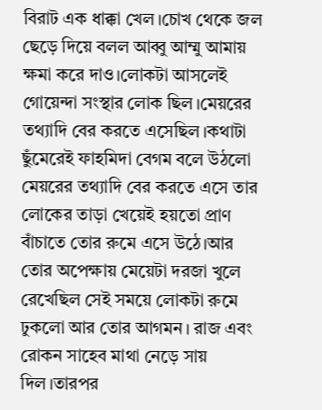বিরাট এক ধাক্কা খেল।চোখ থেকে জল ছেড়ে দিয়ে বলল আব্বু আম্মু আমায় ক্ষমা করে দাও।লোকটা আসলেই গোয়েন্দা সংস্থার লোক ছিল।মেয়রের তথ্যাদি বের করতে এসেছিল।কথাটা ছুঁমেরেই ফাহমিদা বেগম বলে উঠলো মেয়রের তথ্যাদি বের করতে এসে তার লোকের তাড়া খেয়েই হয়তো প্রাণ বাঁচাতে তোর রুমে এসে উঠে।আর তোর অপেক্ষায় মেয়েটা দরজা খুলে রেখেছিল সেই সময়ে লোকটা রুমে ঢুকলো আর তোর আগমন। রাজ এবং রোকন সাহেব মাথা নেড়ে সায় দিল।তারপর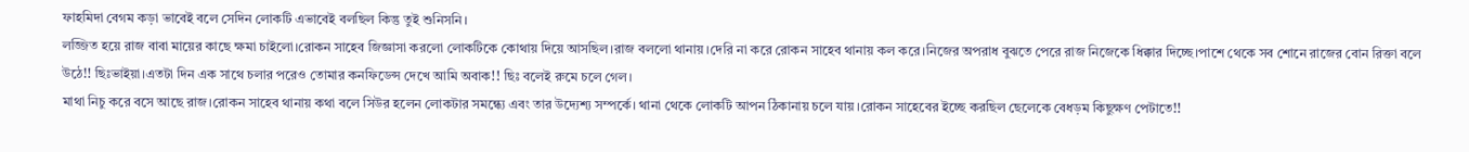ফাহমিদা বেগম কড়া ভাবেই বলে সেদিন লোকটি এভাবেই বলছিল কিন্তু তুই শুনিসনি।
লজ্জিত হয়ে রাজ বাবা মায়ের কাছে ক্ষমা চাইলো।রোকন সাহেব জিজ্ঞাসা করলো লোকটিকে কোথায় দিয়ে আসছিল।রাজ বললো থানায়।দেরি না করে রোকন সাহেব থানায় কল করে।নিজের অপরাধ বুঝতে পেরে রাজ নিজেকে ধিক্কার দিচ্ছে।পাশে থেকে সব শোনে রাজের বোন রিক্তা বলে উঠে!! ছিঃভাইয়া।এতটা দিন এক সাথে চলার পরেও তোমার কনফিডেন্স দেখে আমি অবাক!! ছিঃ বলেই রুমে চলে গেল।
মাথা নিচু করে বসে আছে রাজ।রোকন সাহেব থানায় কথা বলে সিউর হলেন লোকটার সমন্ধ্যে এবং তার উদ্যেশ্য সম্পর্কে। থানা থেকে লোকটি আপন ঠিকানায় চলে যায়।রোকন সাহেবের ইচ্ছে করছিল ছেলেকে বেধড়ম কিছুক্ষণ পেটাতে!!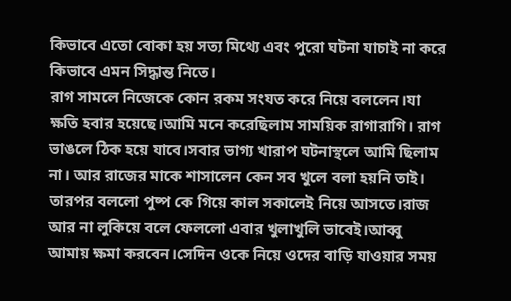কিভাবে এতো বোকা হয় সত্য মিথ্যে এবং পুরো ঘটনা যাচাই না করে কিভাবে এমন সিদ্ধান্ত নিতে।
রাগ সামলে নিজেকে কোন রকম সংযত করে নিয়ে বললেন।যা ক্ষতি হবার হয়েছে।আমি মনে করেছিলাম সাময়িক রাগারাগি। রাগ ভাঙলে ঠিক হয়ে যাবে।সবার ভাগ্য খারাপ ঘটনাস্থলে আমি ছিলাম না। আর রাজের মাকে শাসালেন কেন সব খুলে বলা হয়নি তাই।
তারপর বললো পুষ্প কে গিয়ে কাল সকালেই নিয়ে আসতে।রাজ আর না লুকিয়ে বলে ফেললো এবার খুলাখুলি ভাবেই।আব্বু আমায় ক্ষমা করবেন।সেদিন ওকে নিয়ে ওদের বাড়ি যাওয়ার সময়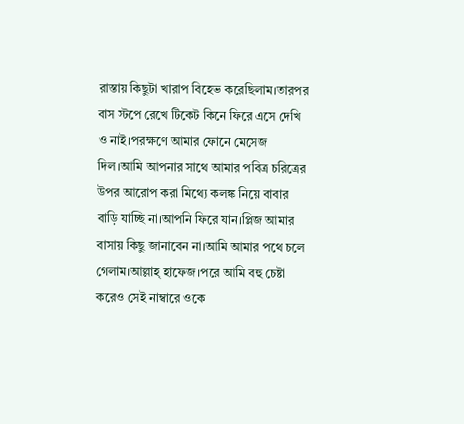রাস্তায় কিছুটা খারাপ বিহেভ করেছিলাম।তারপর বাস স্টপে রেখে টিকেট কিনে ফিরে এসে দেখি ও নাই।পরক্ষণে আমার ফোনে মেসেজ দিল।আমি আপনার সাথে আমার পবিত্র চরিত্রের উপর আরোপ করা মিথ্যে কলঙ্ক নিয়ে বাবার বাড়ি যাচ্ছি না।আপনি ফিরে যান।প্লিজ আমার বাসায় কিছু জানাবেন না।আমি আমার পথে চলে গেলাম।আল্লাহ্ হাফেজ।পরে আমি বহু চেষ্টা করেও সেই নাম্বারে ওকে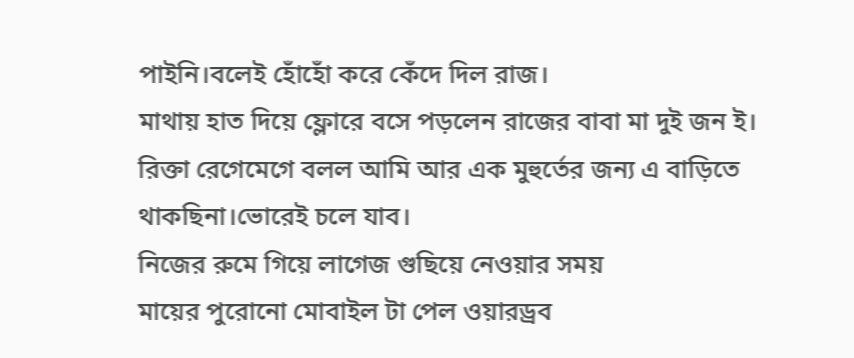পাইনি।বলেই হোঁহোঁ করে কেঁদে দিল রাজ।
মাথায় হাত দিয়ে ফ্লোরে বসে পড়লেন রাজের বাবা মা দুই জন ই।
রিক্তা রেগেমেগে বলল আমি আর এক মুহুর্তের জন্য এ বাড়িতে থাকছিনা।ভোরেই চলে যাব।
নিজের রুমে গিয়ে লাগেজ গুছিয়ে নেওয়ার সময়
মায়ের পুরোনো মোবাইল টা পেল ওয়ারড্রব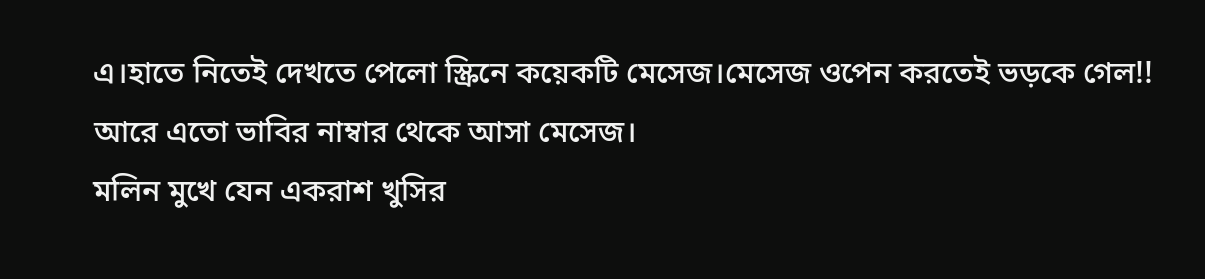এ।হাতে নিতেই দেখতে পেলো স্ক্রিনে কয়েকটি মেসেজ।মেসেজ ওপেন করতেই ভড়কে গেল!!
আরে এতো ভাবির নাম্বার থেকে আসা মেসেজ।
মলিন মুখে যেন একরাশ খুসির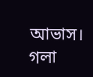আভাস।
গলা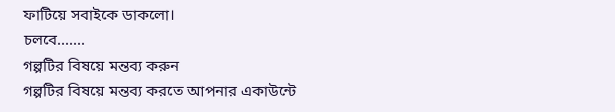ফাটিয়ে সবাইকে ডাকলো।
চলবে.......
গল্পটির বিষয়ে মন্তব্য করুন
গল্পটির বিষয়ে মন্তব্য করতে আপনার একাউন্টে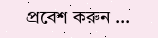প্রবেশ করুন ...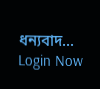ধন্যবাদ... Login Now